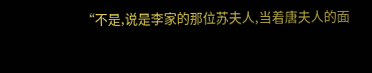“不是,说是李家的那位苏夫人,当着唐夫人的面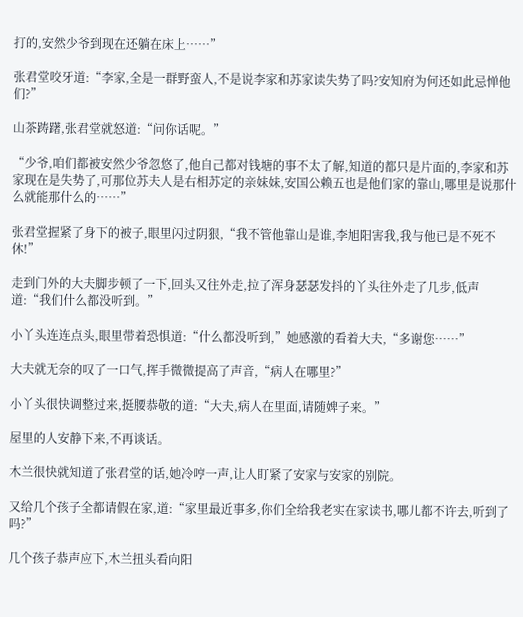打的,安然少爷到现在还躺在床上……”

张君堂咬牙道:“李家,全是一群野蛮人,不是说李家和苏家读失势了吗?安知府为何还如此忌惮他们?”

山茶踌躇,张君堂就怒道:“问你话呢。”

“少爷,咱们都被安然少爷忽悠了,他自己都对钱塘的事不太了解,知道的都只是片面的,李家和苏家现在是失势了,可那位苏夫人是右相苏定的亲妹妹,安国公赖五也是他们家的靠山,哪里是说那什么就能那什么的……”

张君堂握紧了身下的被子,眼里闪过阴狠,“我不管他靠山是谁,李旭阳害我,我与他已是不死不休!”

走到门外的大夫脚步顿了一下,回头又往外走,拉了浑身瑟瑟发抖的丫头往外走了几步,低声道:“我们什么都没听到。”

小丫头连连点头,眼里带着恐惧道:“什么都没听到,”她感激的看着大夫,“多谢您……”

大夫就无奈的叹了一口气,挥手微微提高了声音,“病人在哪里?”

小丫头很快调整过来,挺腰恭敬的道:“大夫,病人在里面,请随婢子来。”

屋里的人安静下来,不再谈话。

木兰很快就知道了张君堂的话,她冷哼一声,让人盯紧了安家与安家的别院。

又给几个孩子全都请假在家,道:“家里最近事多,你们全给我老实在家读书,哪儿都不许去,听到了吗?”

几个孩子恭声应下,木兰扭头看向阳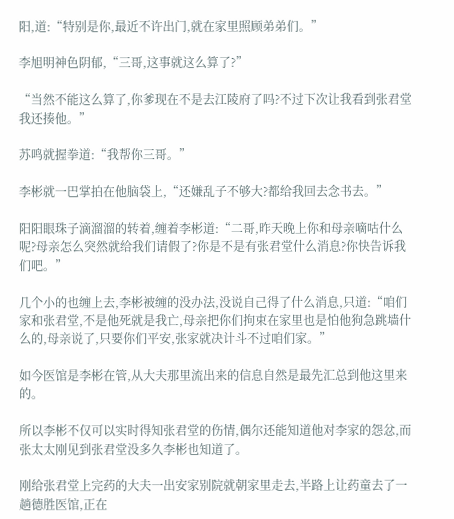阳,道:“特别是你,最近不许出门,就在家里照顾弟弟们。”

李旭明神色阴郁,“三哥,这事就这么算了?”

“当然不能这么算了,你爹现在不是去江陵府了吗?不过下次让我看到张君堂我还揍他。”

苏鸣就握拳道:“我帮你三哥。”

李彬就一巴掌拍在他脑袋上,“还嫌乱子不够大?都给我回去念书去。”

阳阳眼珠子滴溜溜的转着,缠着李彬道:“二哥,昨天晚上你和母亲嘀咕什么呢?母亲怎么突然就给我们请假了?你是不是有张君堂什么消息?你快告诉我们吧。”

几个小的也缠上去,李彬被缠的没办法,没说自己得了什么消息,只道:“咱们家和张君堂,不是他死就是我亡,母亲把你们拘束在家里也是怕他狗急跳墙什么的,母亲说了,只要你们平安,张家就决计斗不过咱们家。”

如今医馆是李彬在管,从大夫那里流出来的信息自然是最先汇总到他这里来的。

所以李彬不仅可以实时得知张君堂的伤情,偶尔还能知道他对李家的怨忿,而张太太刚见到张君堂没多久李彬也知道了。

刚给张君堂上完药的大夫一出安家别院就朝家里走去,半路上让药童去了一趟德胜医馆,正在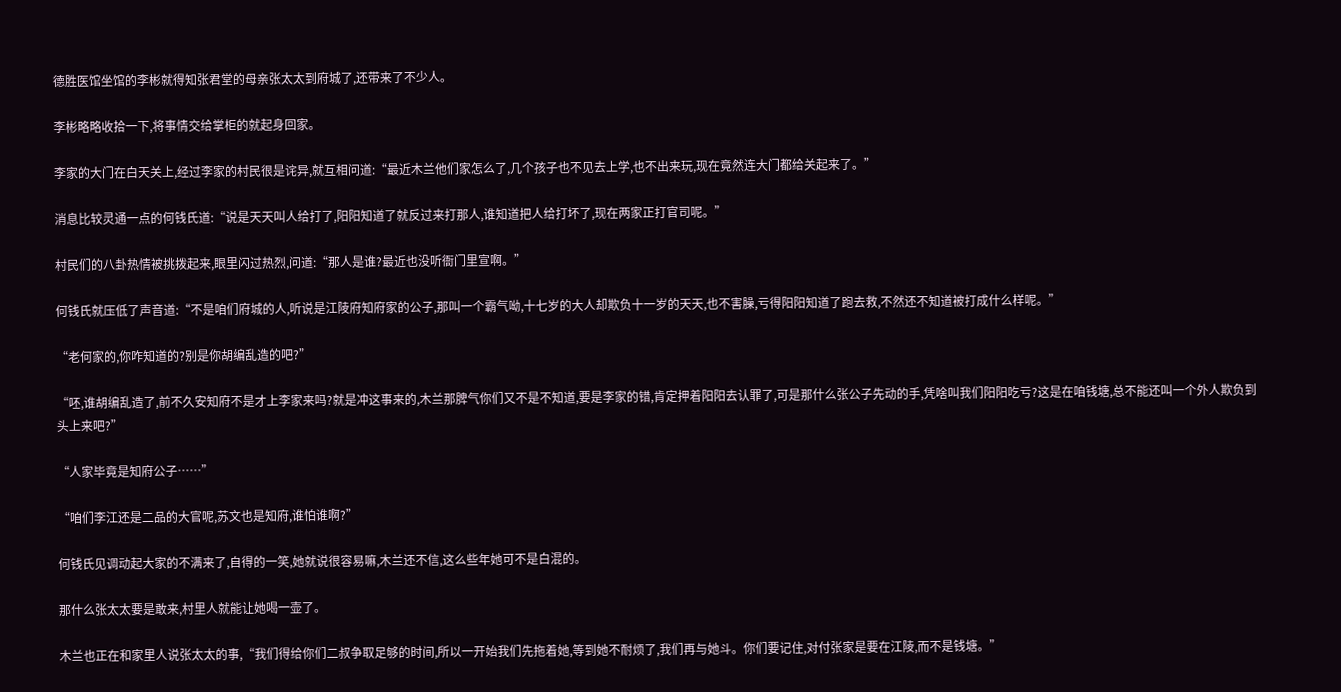德胜医馆坐馆的李彬就得知张君堂的母亲张太太到府城了,还带来了不少人。

李彬略略收拾一下,将事情交给掌柜的就起身回家。

李家的大门在白天关上,经过李家的村民很是诧异,就互相问道:“最近木兰他们家怎么了,几个孩子也不见去上学,也不出来玩,现在竟然连大门都给关起来了。”

消息比较灵通一点的何钱氏道:“说是天天叫人给打了,阳阳知道了就反过来打那人,谁知道把人给打坏了,现在两家正打官司呢。”

村民们的八卦热情被挑拨起来,眼里闪过热烈,问道:“那人是谁?最近也没听衙门里宣啊。”

何钱氏就压低了声音道:“不是咱们府城的人,听说是江陵府知府家的公子,那叫一个霸气呦,十七岁的大人却欺负十一岁的天天,也不害臊,亏得阳阳知道了跑去救,不然还不知道被打成什么样呢。”

“老何家的,你咋知道的?别是你胡编乱造的吧?”

“呸,谁胡编乱造了,前不久安知府不是才上李家来吗?就是冲这事来的,木兰那脾气你们又不是不知道,要是李家的错,肯定押着阳阳去认罪了,可是那什么张公子先动的手,凭啥叫我们阳阳吃亏?这是在咱钱塘,总不能还叫一个外人欺负到头上来吧?”

“人家毕竟是知府公子……”

“咱们李江还是二品的大官呢,苏文也是知府,谁怕谁啊?”

何钱氏见调动起大家的不满来了,自得的一笑,她就说很容易嘛,木兰还不信,这么些年她可不是白混的。

那什么张太太要是敢来,村里人就能让她喝一壶了。

木兰也正在和家里人说张太太的事,“我们得给你们二叔争取足够的时间,所以一开始我们先拖着她,等到她不耐烦了,我们再与她斗。你们要记住,对付张家是要在江陵,而不是钱塘。”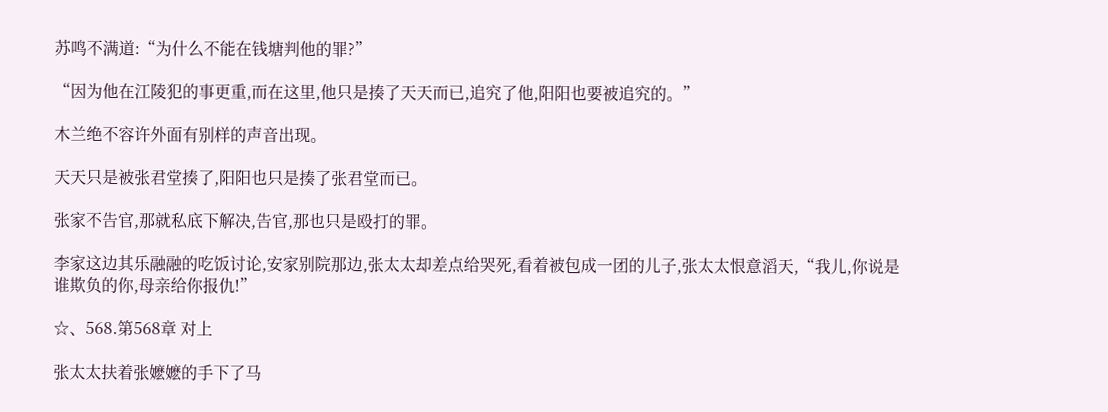苏鸣不满道:“为什么不能在钱塘判他的罪?”

“因为他在江陵犯的事更重,而在这里,他只是揍了天天而已,追究了他,阳阳也要被追究的。”

木兰绝不容许外面有别样的声音出现。

天天只是被张君堂揍了,阳阳也只是揍了张君堂而已。

张家不告官,那就私底下解决,告官,那也只是殴打的罪。

李家这边其乐融融的吃饭讨论,安家别院那边,张太太却差点给哭死,看着被包成一团的儿子,张太太恨意滔天,“我儿,你说是谁欺负的你,母亲给你报仇!”

☆、568.第568章 对上

张太太扶着张嬷嬷的手下了马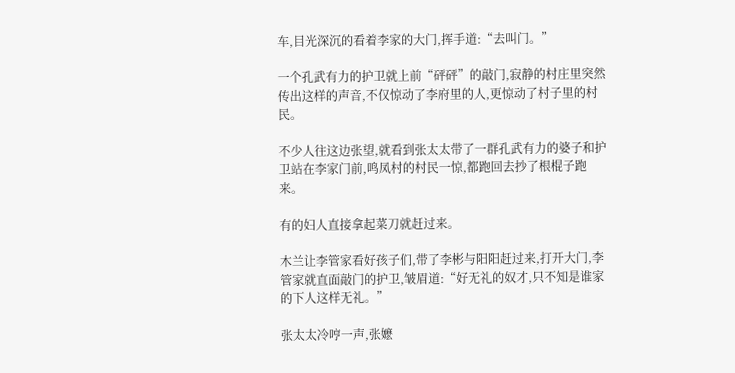车,目光深沉的看着李家的大门,挥手道:“去叫门。”

一个孔武有力的护卫就上前“砰砰”的敲门,寂静的村庄里突然传出这样的声音,不仅惊动了李府里的人,更惊动了村子里的村民。

不少人往这边张望,就看到张太太带了一群孔武有力的婆子和护卫站在李家门前,鸣凤村的村民一惊,都跑回去抄了根棍子跑来。

有的妇人直接拿起菜刀就赶过来。

木兰让李管家看好孩子们,带了李彬与阳阳赶过来,打开大门,李管家就直面敲门的护卫,皱眉道:“好无礼的奴才,只不知是谁家的下人这样无礼。”

张太太冷哼一声,张嬷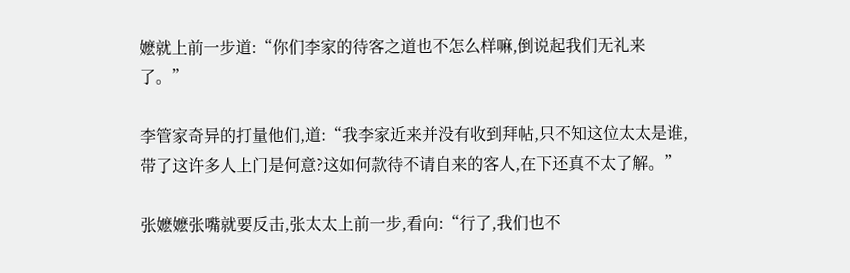嬷就上前一步道:“你们李家的待客之道也不怎么样嘛,倒说起我们无礼来了。”

李管家奇异的打量他们,道:“我李家近来并没有收到拜帖,只不知这位太太是谁,带了这许多人上门是何意?这如何款待不请自来的客人,在下还真不太了解。”

张嬷嬷张嘴就要反击,张太太上前一步,看向:“行了,我们也不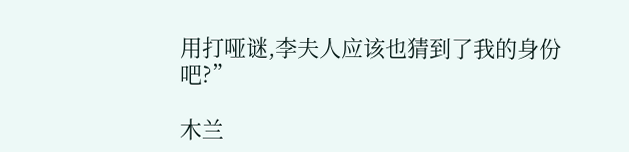用打哑谜,李夫人应该也猜到了我的身份吧?”

木兰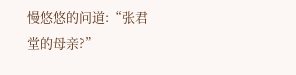慢悠悠的问道:“张君堂的母亲?”